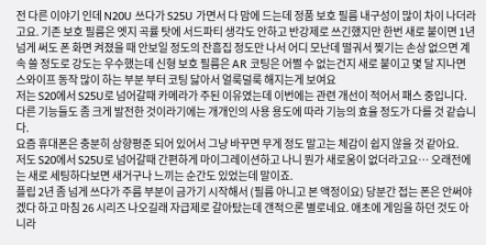전 다른 이야기 인데 N20U 쓰다가 S25U 가면서 다 맘에 드는데 정품 보호 필름 내구성이 많이 차이 나더라고요. 기존 보호 필름은 엣지 곡률 탓에 서드파티 생각도 안하고 반강제로 쓰긴했지만 한번 새로 붙이면 1년 넘게 써도 폰 화면 켜졌을 때 안보일 정도의 잔흠집 정도만 나서 어디 모난데 떨궈서 찢기는 손상 없으면 계속 쓸 정도로 강도는 우수했는데 신형 보호 필름은 AR 코팅은 어쩔 수 없는건지 새로 붙이고 몇 달 지나면 스와이프 동작 많이 하는 부분 부터 코팅 닳아서 얼룩덜룩 해지는게 보여요
저는 S20에서 S25U로 넘어갈때 카메라가 주된 이유였는데 이번에는 관련 개선이 적어서 패스 중입니다.
다른 기능들도 좀 크게 발전한 것이라기에는 개개인의 사용 용도에 따라 기능의 효율 정도가 다를 것 같습니다.
요즘 휴대폰은 충분히 상향평준 되어 있어서 그냥 바꾸면 무게 정도 말고는 체감이 쉽지 않을 것 같아요.
저도 S20에서 S25U로 넘어갈때 간편하게 마이그레이션하고 나니 뭔가 새로움이 없더라고요… 오래전에는 새로 세팅하다보면 새거구나 느끼는 순간도 있었는데 말이죠.
플립 2년 좀 넘게 쓰다가 주름 부분이 금가기 시작해서 (필름 아니고 본 액정이요) 당분간 접는 폰은 안써야겠다 하고 마침 26 시리즈 나오길래 자급제로 갈아탔는데 갠적으론 별로네요. 애초에 게임을 하던 것도 아니라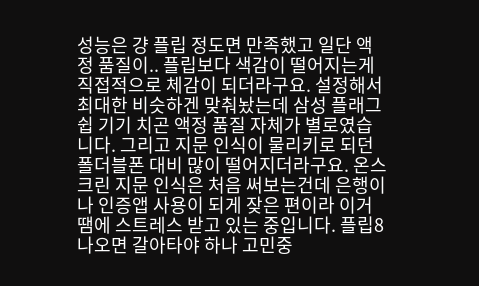성능은 걍 플립 정도면 만족했고 일단 액정 품질이.. 플립보다 색감이 떨어지는게 직접적으로 체감이 되더라구요. 설정해서 최대한 비슷하겐 맞춰놨는데 삼성 플래그쉽 기기 치곤 액정 품질 자체가 별로였습니다. 그리고 지문 인식이 물리키로 되던 폴더블폰 대비 많이 떨어지더라구요. 온스크린 지문 인식은 처음 써보는건데 은행이나 인증앱 사용이 되게 잦은 편이라 이거 땜에 스트레스 받고 있는 중입니다. 플립8 나오면 갈아타야 하나 고민중